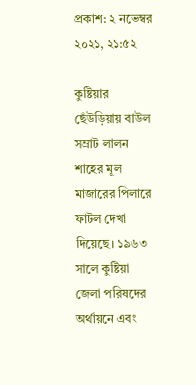প্রকাশ: ২ নভেম্বর ২০২১, ২১:৫২

কুষ্টিয়ার ছেঁউড়িয়ায় বাউল সম্রাট লালন শাহের মূল মাজারের পিলারে ফাটল দেখা দিয়েছে। ১৯৬৩ সালে কুষ্টিয়া জেলা পরিষদের অর্থায়নে এবং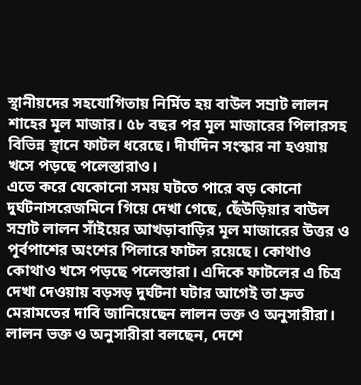স্থানীয়দের সহযোগিতায় নির্মিত হয় বাউল সম্রাট লালন শাহের মূল মাজার। ৫৮ বছর পর মূল মাজারের পিলারসহ বিভিন্ন স্থানে ফাটল ধরেছে। দীর্ঘদিন সংস্কার না হওয়ায় খসে পড়ছে পলেস্তারাও।
এতে করে যেকোনো সময় ঘটতে পারে বড় কোনো দুর্ঘটনাসরেজমিনে গিয়ে দেখা গেছে, ছেঁউড়িয়ার বাউল সম্রাট লালন সাঁইয়ের আখড়াবাড়ির মূল মাজারের উত্তর ও পূর্বপাশের অংশের পিলারে ফাটল রয়েছে। কোথাও কোথাও খসে পড়ছে পলেস্তারা। এদিকে ফাটলের এ চিত্র দেখা দেওয়ায় বড়সড় দুর্ঘটনা ঘটার আগেই তা দ্রুত মেরামতের দাবি জানিয়েছেন লালন ভক্ত ও অনুসারীরা।
লালন ভক্ত ও অনুসারীরা বলছেন, দেশে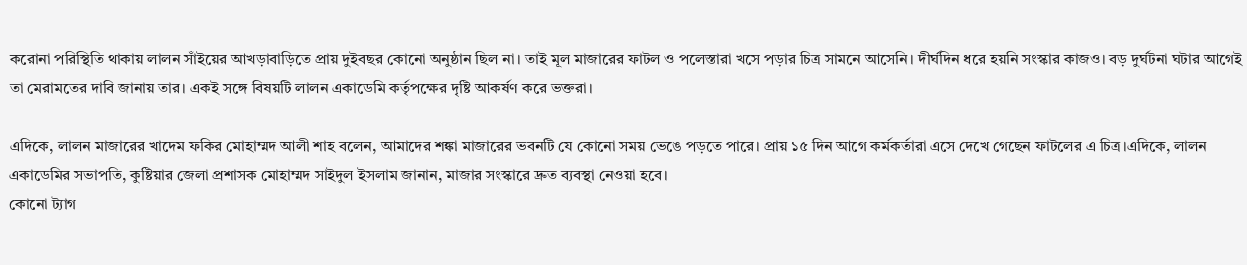করোনা পরিস্থিতি থাকায় লালন সাঁইয়ের আখড়াবাড়িতে প্রায় দুইবছর কোনো অনুষ্ঠান ছিল না। তাই মূল মাজারের ফাটল ও পলেস্তারা খসে পড়ার চিত্র সামনে আসেনি। দীর্ঘদিন ধরে হয়নি সংস্কার কাজও। বড় দুর্ঘটনা ঘটার আগেই তা মেরামতের দাবি জানায় তার। একই সঙ্গে বিষয়টি লালন একাডেমি কর্তৃপক্ষের দৃষ্টি আকর্ষণ করে ভক্তরা।

এদিকে, লালন মাজারের খাদেম ফকির মোহাম্মদ আলী শাহ বলেন, আমাদের শঙ্কা মাজারের ভবনটি যে কোনো সময় ভেঙে পড়তে পারে। প্রায় ১৫ দিন আগে কর্মকর্তারা এসে দেখে গেছেন ফাটলের এ চিত্র।এদিকে, লালন একাডেমির সভাপতি, কুষ্টিয়ার জেলা প্রশাসক মোহাম্মদ সাইদুল ইসলাম জানান, মাজার সংস্কারে দ্রুত ব্যবস্থা নেওয়া হবে।
কোনো ট্যাগ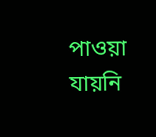পাওয়া যায়নি